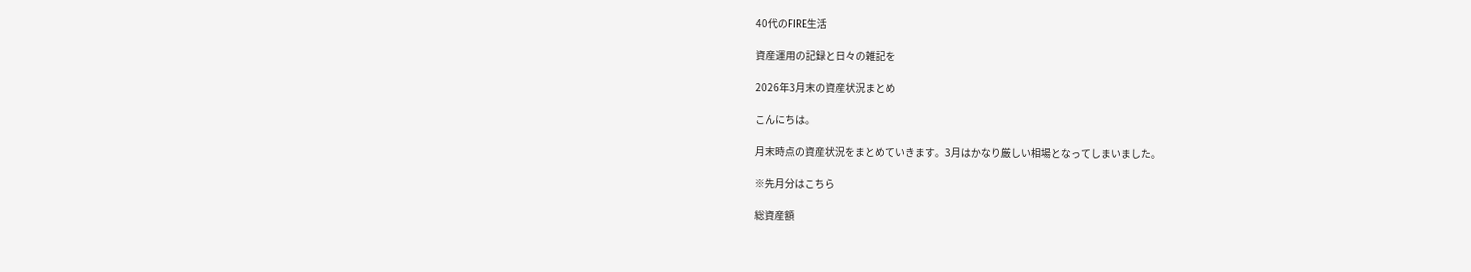40代のFIRE生活

資産運用の記録と日々の雑記を

2026年3月末の資産状況まとめ

こんにちは。

月末時点の資産状況をまとめていきます。3月はかなり厳しい相場となってしまいました。

※先月分はこちら

総資産額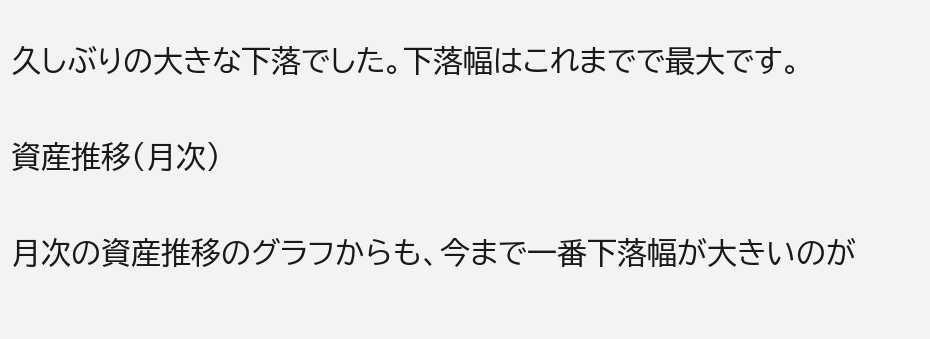久しぶりの大きな下落でした。下落幅はこれまでで最大です。

資産推移(月次)

月次の資産推移のグラフからも、今まで一番下落幅が大きいのが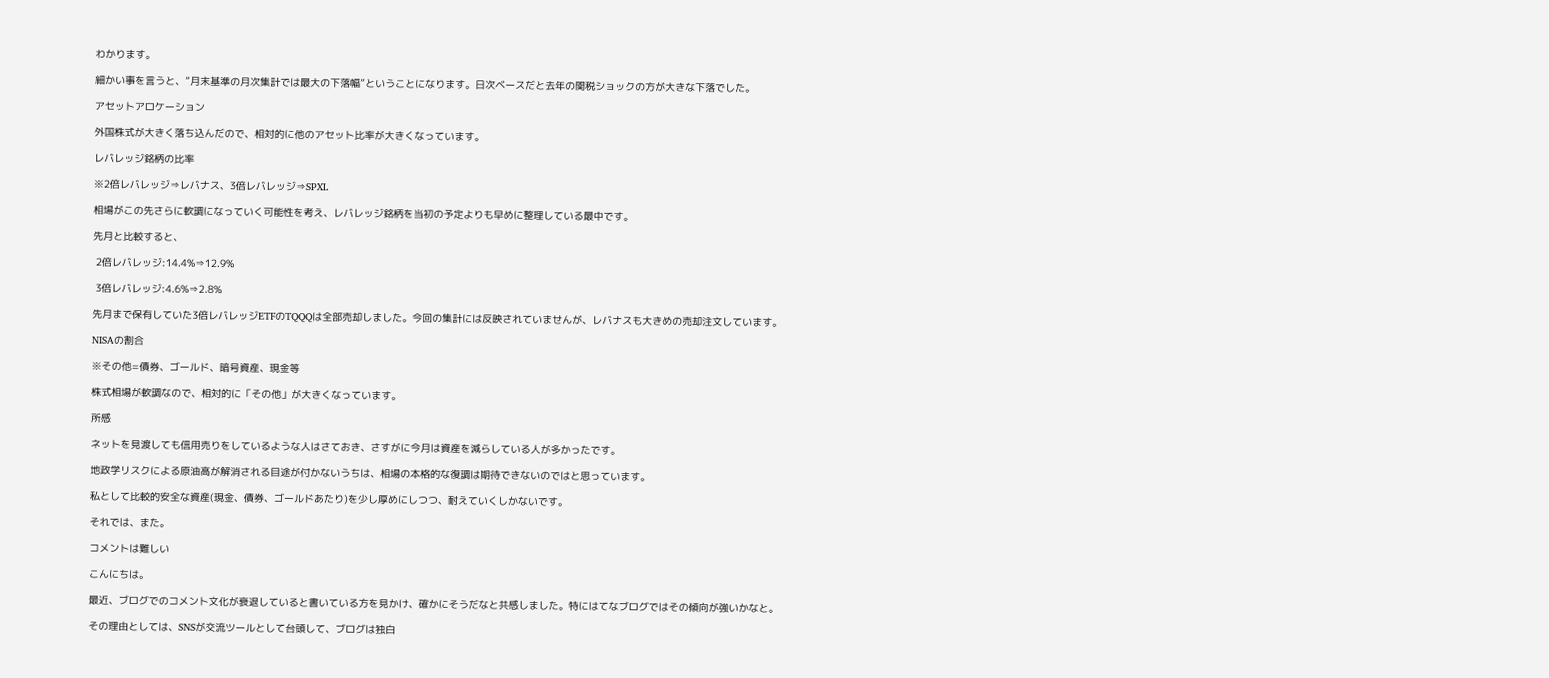わかります。

細かい事を言うと、”月末基準の月次集計では最大の下落幅”ということになります。日次ベースだと去年の関税ショックの方が大きな下落でした。

アセットアロケーション

外国株式が大きく落ち込んだので、相対的に他のアセット比率が大きくなっています。

レバレッジ銘柄の比率

※2倍レバレッジ⇒レバナス、3倍レバレッジ⇒SPXL

相場がこの先さらに軟調になっていく可能性を考え、レバレッジ銘柄を当初の予定よりも早めに整理している最中です。

先月と比較すると、

 2倍レバレッジ:14.4%⇒12.9%

 3倍レバレッジ:4.6%⇒2.8%

先月まで保有していた3倍レバレッジETFのTQQQは全部売却しました。今回の集計には反映されていませんが、レバナスも大きめの売却注文しています。

NISAの割合

※その他=債券、ゴールド、暗号資産、現金等

株式相場が軟調なので、相対的に「その他」が大きくなっています。

所感

ネットを見渡しても信用売りをしているような人はさておき、さすがに今月は資産を減らしている人が多かったです。

地政学リスクによる原油高が解消される目途が付かないうちは、相場の本格的な復調は期待できないのではと思っています。

私として比較的安全な資産(現金、債券、ゴールドあたり)を少し厚めにしつつ、耐えていくしかないです。

それでは、また。

コメントは難しい

こんにちは。

最近、ブログでのコメント文化が衰退していると書いている方を見かけ、確かにそうだなと共感しました。特にはてなブログではその傾向が強いかなと。

その理由としては、SNSが交流ツールとして台頭して、ブログは独白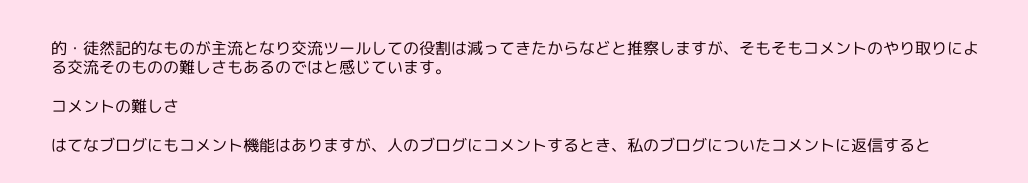的・徒然記的なものが主流となり交流ツールしての役割は減ってきたからなどと推察しますが、そもそもコメントのやり取りによる交流そのものの難しさもあるのではと感じています。

コメントの難しさ

はてなブログにもコメント機能はありますが、人のブログにコメントするとき、私のブログについたコメントに返信すると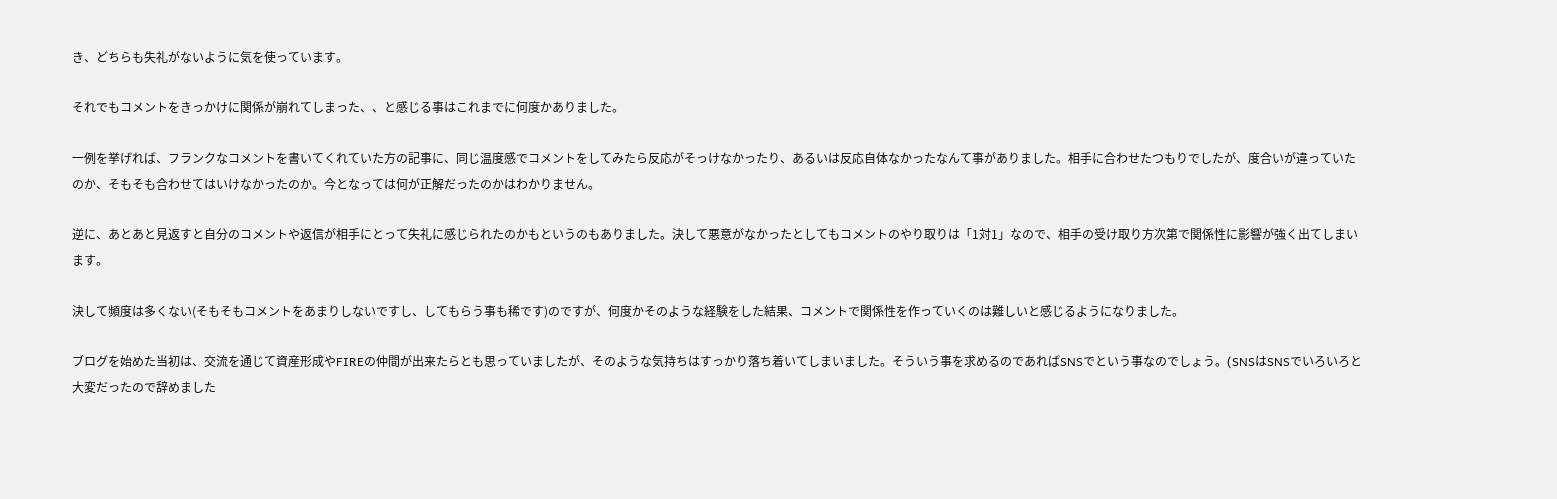き、どちらも失礼がないように気を使っています。

それでもコメントをきっかけに関係が崩れてしまった、、と感じる事はこれまでに何度かありました。

一例を挙げれば、フランクなコメントを書いてくれていた方の記事に、同じ温度感でコメントをしてみたら反応がそっけなかったり、あるいは反応自体なかったなんて事がありました。相手に合わせたつもりでしたが、度合いが違っていたのか、そもそも合わせてはいけなかったのか。今となっては何が正解だったのかはわかりません。

逆に、あとあと見返すと自分のコメントや返信が相手にとって失礼に感じられたのかもというのもありました。決して悪意がなかったとしてもコメントのやり取りは「1対1」なので、相手の受け取り方次第で関係性に影響が強く出てしまいます。

決して頻度は多くない(そもそもコメントをあまりしないですし、してもらう事も稀です)のですが、何度かそのような経験をした結果、コメントで関係性を作っていくのは難しいと感じるようになりました。

ブログを始めた当初は、交流を通じて資産形成やFIREの仲間が出来たらとも思っていましたが、そのような気持ちはすっかり落ち着いてしまいました。そういう事を求めるのであればSNSでという事なのでしょう。(SNSはSNSでいろいろと大変だったので辞めました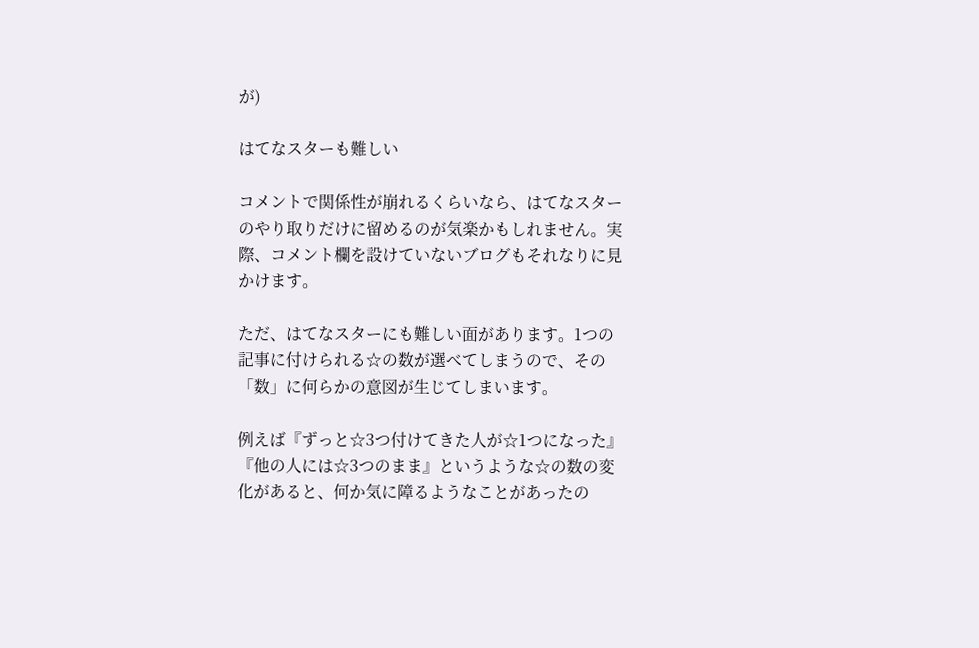が)

はてなスターも難しい

コメントで関係性が崩れるくらいなら、はてなスターのやり取りだけに留めるのが気楽かもしれません。実際、コメント欄を設けていないブログもそれなりに見かけます。

ただ、はてなスターにも難しい面があります。1つの記事に付けられる☆の数が選べてしまうので、その「数」に何らかの意図が生じてしまいます。

例えば『ずっと☆3つ付けてきた人が☆1つになった』『他の人には☆3つのまま』というような☆の数の変化があると、何か気に障るようなことがあったの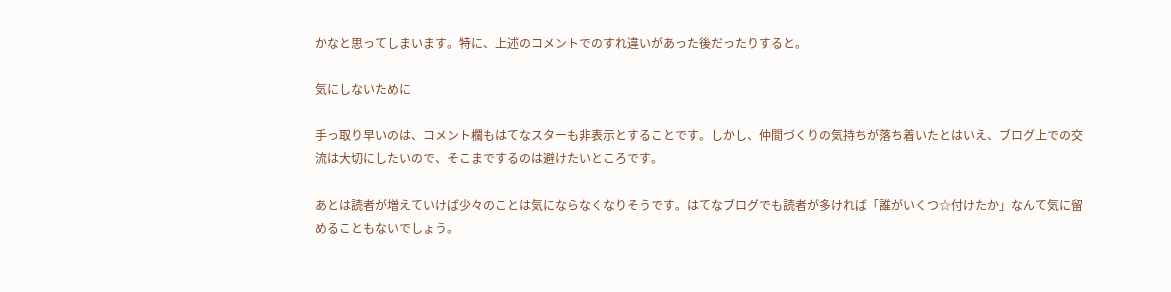かなと思ってしまいます。特に、上述のコメントでのすれ違いがあった後だったりすると。

気にしないために

手っ取り早いのは、コメント欄もはてなスターも非表示とすることです。しかし、仲間づくりの気持ちが落ち着いたとはいえ、ブログ上での交流は大切にしたいので、そこまでするのは避けたいところです。

あとは読者が増えていけば少々のことは気にならなくなりそうです。はてなブログでも読者が多ければ「誰がいくつ☆付けたか」なんて気に留めることもないでしょう。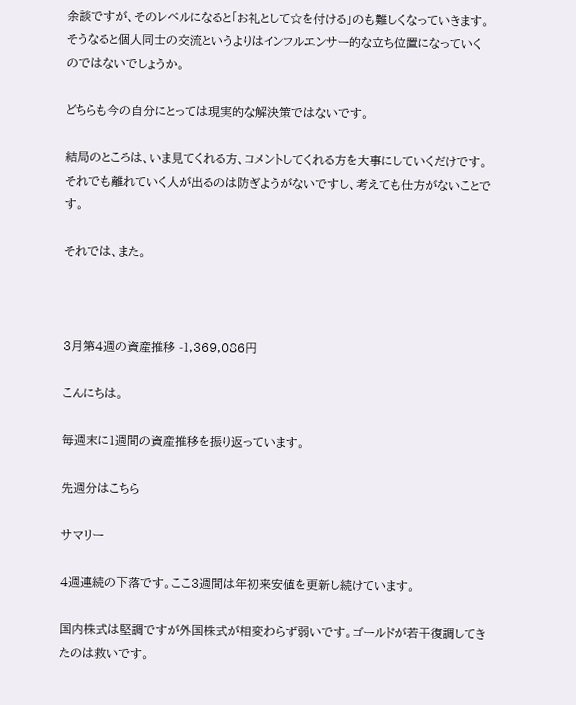余談ですが、そのレベルになると「お礼として☆を付ける」のも難しくなっていきます。そうなると個人同士の交流というよりはインフルエンサー的な立ち位置になっていくのではないでしょうか。

どちらも今の自分にとっては現実的な解決策ではないです。

結局のところは、いま見てくれる方、コメントしてくれる方を大事にしていくだけです。それでも離れていく人が出るのは防ぎようがないですし、考えても仕方がないことです。

それでは、また。



3月第4週の資産推移 -1,369,086円

こんにちは。

毎週末に1週間の資産推移を振り返っています。

先週分はこちら

サマリー

4週連続の下落です。ここ3週間は年初来安値を更新し続けています。

国内株式は堅調ですが外国株式が相変わらず弱いです。ゴールドが若干復調してきたのは救いです。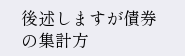後述しますが債券の集計方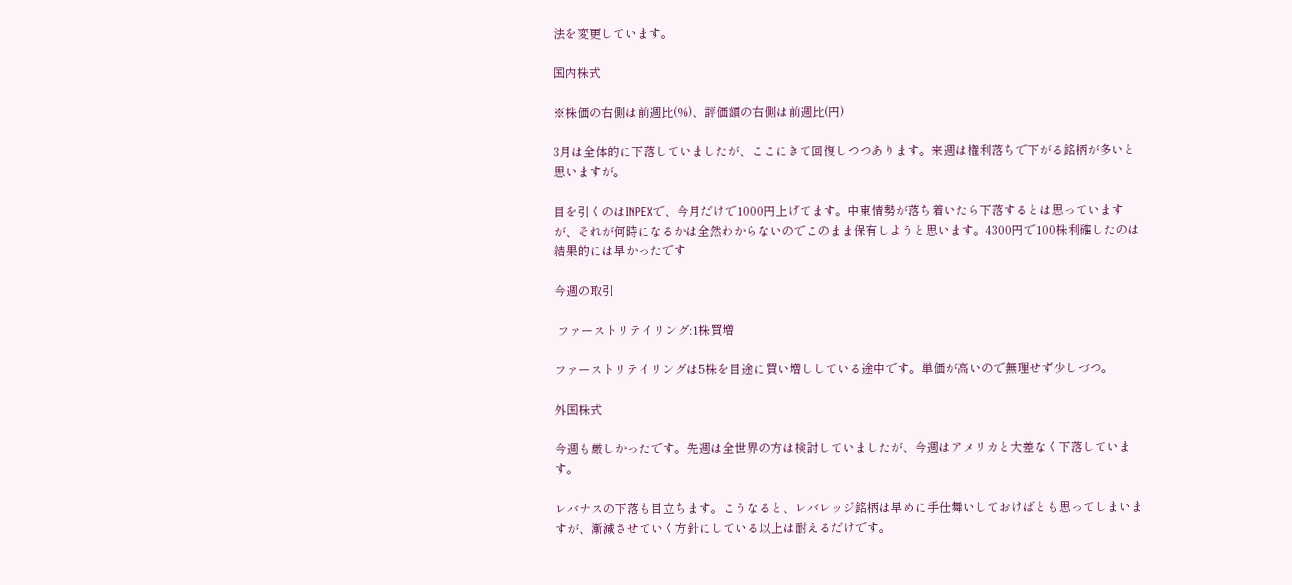法を変更しています。

国内株式

※株価の右側は前週比(%)、評価額の右側は前週比(円)

3月は全体的に下落していましたが、ここにきて回復しつつあります。来週は権利落ちで下がる銘柄が多いと思いますが。

目を引くのはINPEXで、今月だけで1000円上げてます。中東情勢が落ち着いたら下落するとは思っていますが、それが何時になるかは全然わからないのでこのまま保有しようと思います。4300円で100株利確したのは結果的には早かったです

今週の取引

 ファーストリテイリング:1株買増

ファーストリテイリングは5株を目途に買い増ししている途中です。単価が高いので無理せず少しづつ。

外国株式

今週も厳しかったです。先週は全世界の方は検討していましたが、今週はアメリカと大差なく下落しています。

レバナスの下落も目立ちます。こうなると、レバレッジ銘柄は早めに手仕舞いしておけばとも思ってしまいますが、漸減させていく方針にしている以上は耐えるだけです。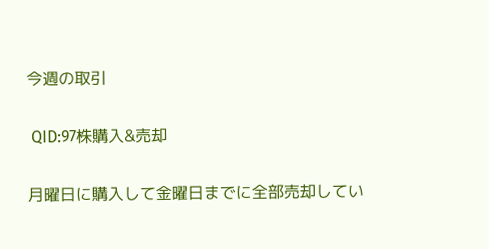今週の取引

 QID:97株購入&売却

月曜日に購入して金曜日までに全部売却してい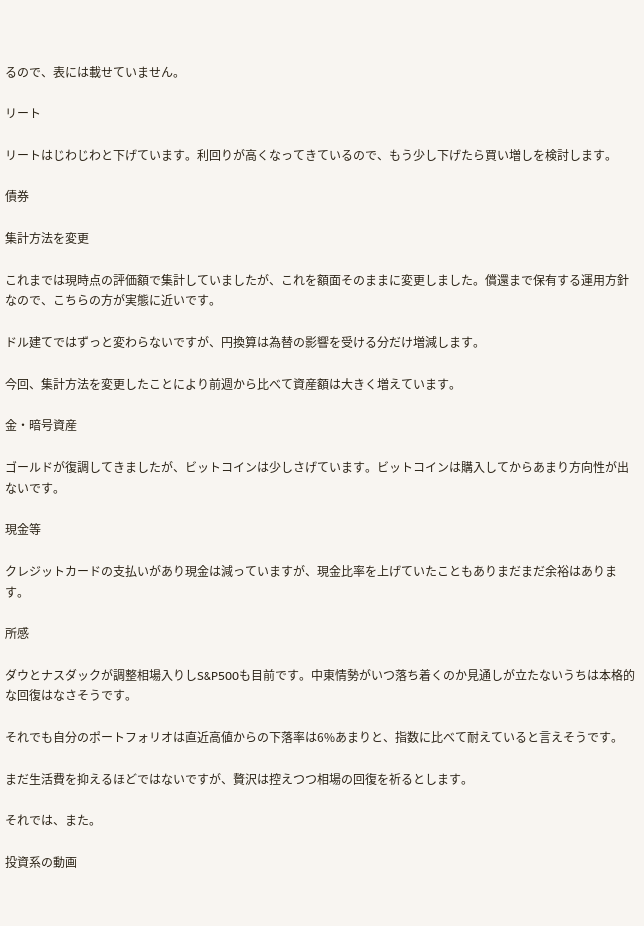るので、表には載せていません。

リート

リートはじわじわと下げています。利回りが高くなってきているので、もう少し下げたら買い増しを検討します。

債券

集計方法を変更

これまでは現時点の評価額で集計していましたが、これを額面そのままに変更しました。償還まで保有する運用方針なので、こちらの方が実態に近いです。

ドル建てではずっと変わらないですが、円換算は為替の影響を受ける分だけ増減します。

今回、集計方法を変更したことにより前週から比べて資産額は大きく増えています。

金・暗号資産

ゴールドが復調してきましたが、ビットコインは少しさげています。ビットコインは購入してからあまり方向性が出ないです。

現金等

クレジットカードの支払いがあり現金は減っていますが、現金比率を上げていたこともありまだまだ余裕はあります。

所感

ダウとナスダックが調整相場入りしS&P500も目前です。中東情勢がいつ落ち着くのか見通しが立たないうちは本格的な回復はなさそうです。

それでも自分のポートフォリオは直近高値からの下落率は6%あまりと、指数に比べて耐えていると言えそうです。

まだ生活費を抑えるほどではないですが、贅沢は控えつつ相場の回復を祈るとします。

それでは、また。

投資系の動画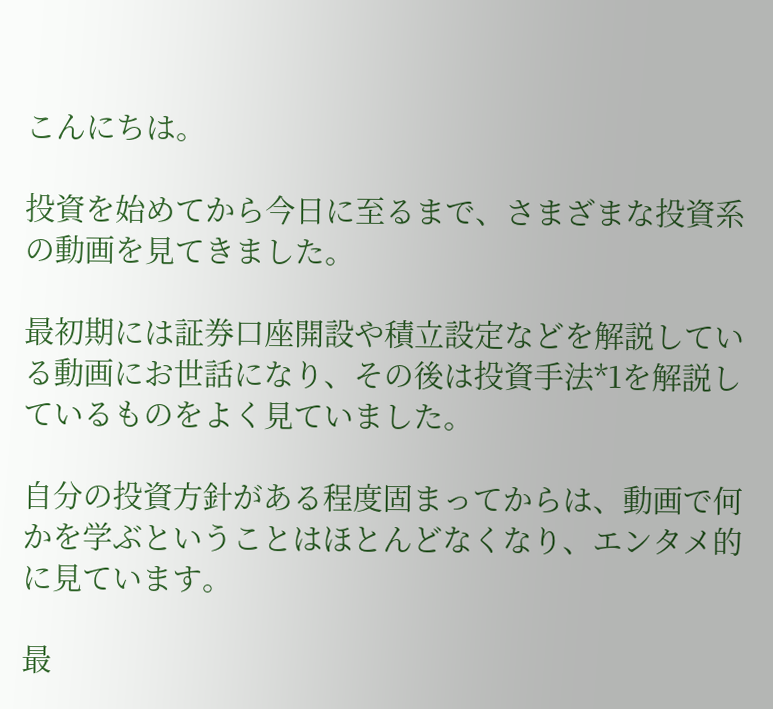こんにちは。

投資を始めてから今日に至るまで、さまざまな投資系の動画を見てきました。

最初期には証券口座開設や積立設定などを解説している動画にお世話になり、その後は投資手法*1を解説しているものをよく見ていました。

自分の投資方針がある程度固まってからは、動画で何かを学ぶということはほとんどなくなり、エンタメ的に見ています。

最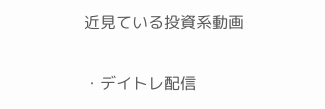近見ている投資系動画

・デイトレ配信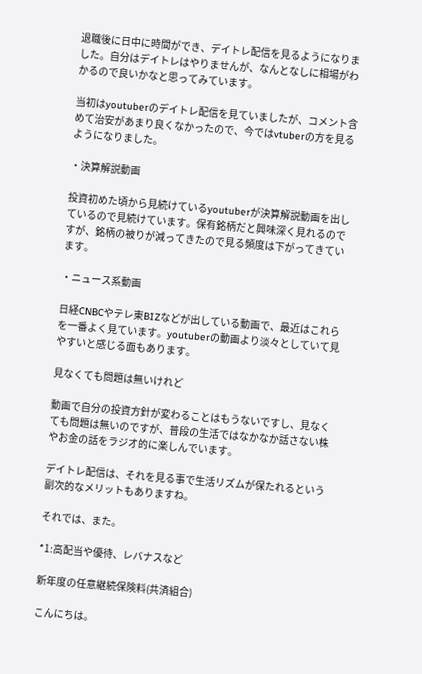退職後に日中に時間ができ、デイトレ配信を見るようになりました。自分はデイトレはやりませんが、なんとなしに相場がわかるので良いかなと思ってみています。

当初はyoutuberのデイトレ配信を見ていましたが、コメント含めて治安があまり良くなかったので、今ではvtuberの方を見るようになりました。

・決算解説動画

投資初めた頃から見続けているyoutuberが決算解説動画を出しているので見続けています。保有銘柄だと興味深く見れるのですが、銘柄の被りが減ってきたので見る頻度は下がってきています。

・ニュース系動画

日経CNBCやテレ東BIZなどが出している動画で、最近はこれらを一番よく見ています。youtuberの動画より淡々としていて見やすいと感じる面もあります。

見なくても問題は無いけれど

動画で自分の投資方針が変わることはもうないですし、見なくても問題は無いのですが、普段の生活ではなかなか話さない株やお金の話をラジオ的に楽しんでいます。

デイトレ配信は、それを見る事で生活リズムが保たれるという副次的なメリットもありますね。

それでは、また。

*1:高配当や優待、レバナスなど

新年度の任意継続保険料(共済組合)

こんにちは。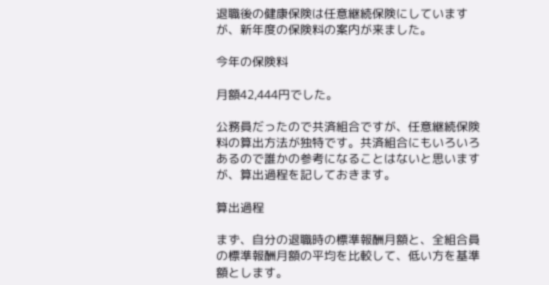退職後の健康保険は任意継続保険にしていますが、新年度の保険料の案内が来ました。

今年の保険料

月額42,444円でした。

公務員だったので共済組合ですが、任意継続保険料の算出方法が独特です。共済組合にもいろいろあるので誰かの参考になることはないと思いますが、算出過程を記しておきます。

算出過程

まず、自分の退職時の標準報酬月額と、全組合員の標準報酬月額の平均を比較して、低い方を基準額とします。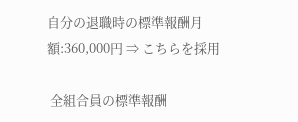自分の退職時の標準報酬月額:360,000円 ⇒ こちらを採用

 全組合員の標準報酬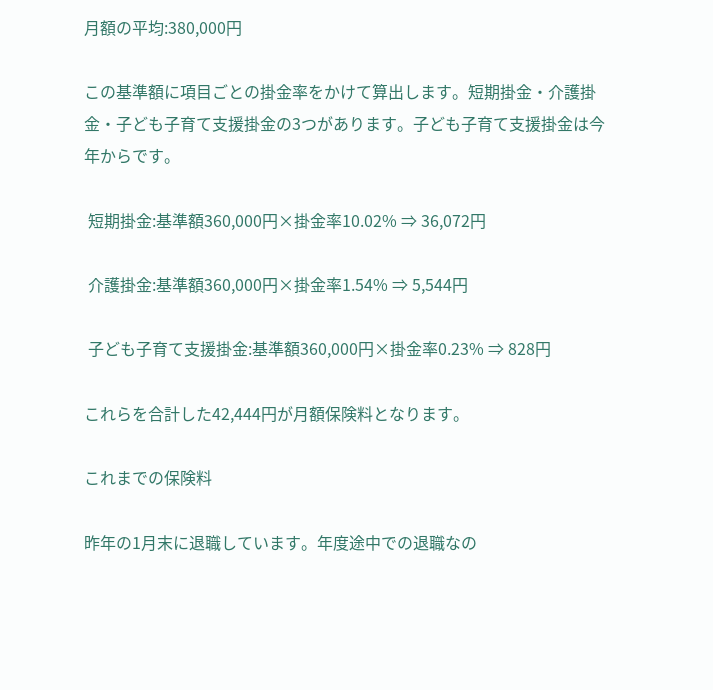月額の平均:380,000円

この基準額に項目ごとの掛金率をかけて算出します。短期掛金・介護掛金・子ども子育て支援掛金の3つがあります。子ども子育て支援掛金は今年からです。

 短期掛金:基準額360,000円×掛金率10.02% ⇒ 36,072円

 介護掛金:基準額360,000円×掛金率1.54% ⇒ 5,544円

 子ども子育て支援掛金:基準額360,000円×掛金率0.23% ⇒ 828円

これらを合計した42,444円が月額保険料となります。

これまでの保険料

昨年の1月末に退職しています。年度途中での退職なの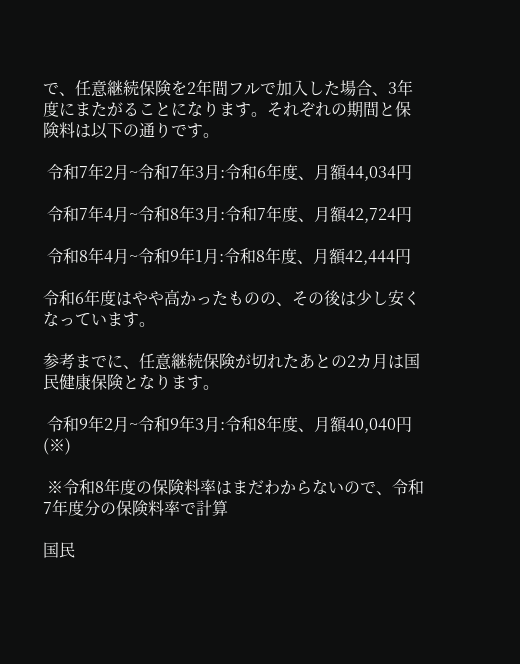で、任意継続保険を2年間フルで加入した場合、3年度にまたがることになります。それぞれの期間と保険料は以下の通りです。

 令和7年2月~令和7年3月:令和6年度、月額44,034円

 令和7年4月~令和8年3月:令和7年度、月額42,724円

 令和8年4月~令和9年1月:令和8年度、月額42,444円

令和6年度はやや高かったものの、その後は少し安くなっています。

参考までに、任意継続保険が切れたあとの2カ月は国民健康保険となります。

 令和9年2月~令和9年3月:令和8年度、月額40,040円(※)

 ※令和8年度の保険料率はまだわからないので、令和7年度分の保険料率で計算

国民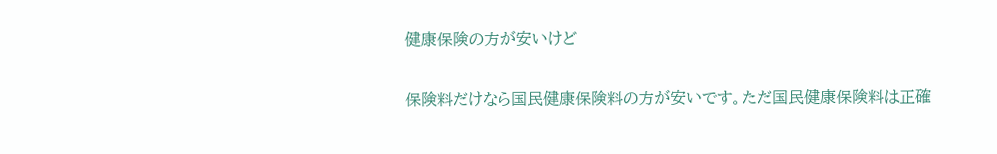健康保険の方が安いけど

保険料だけなら国民健康保険料の方が安いです。ただ国民健康保険料は正確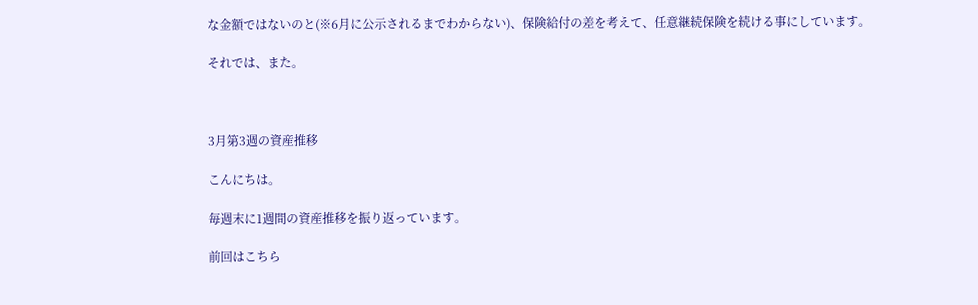な金額ではないのと(※6月に公示されるまでわからない)、保険給付の差を考えて、任意継続保険を続ける事にしています。

それでは、また。



3月第3週の資産推移

こんにちは。

毎週末に1週間の資産推移を振り返っています。

前回はこちら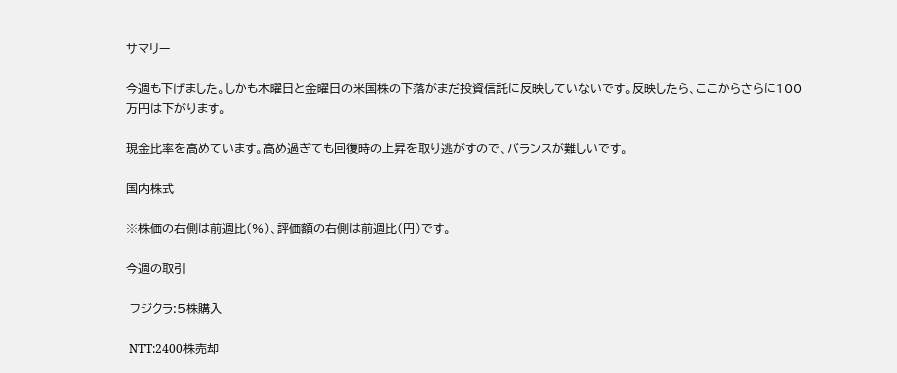サマリー

今週も下げました。しかも木曜日と金曜日の米国株の下落がまだ投資信託に反映していないです。反映したら、ここからさらに100万円は下がります。

現金比率を高めています。高め過ぎても回復時の上昇を取り逃がすので、バランスが難しいです。

国内株式

※株価の右側は前週比(%)、評価額の右側は前週比(円)です。

今週の取引

 フジクラ:5株購入

 NTT:2400株売却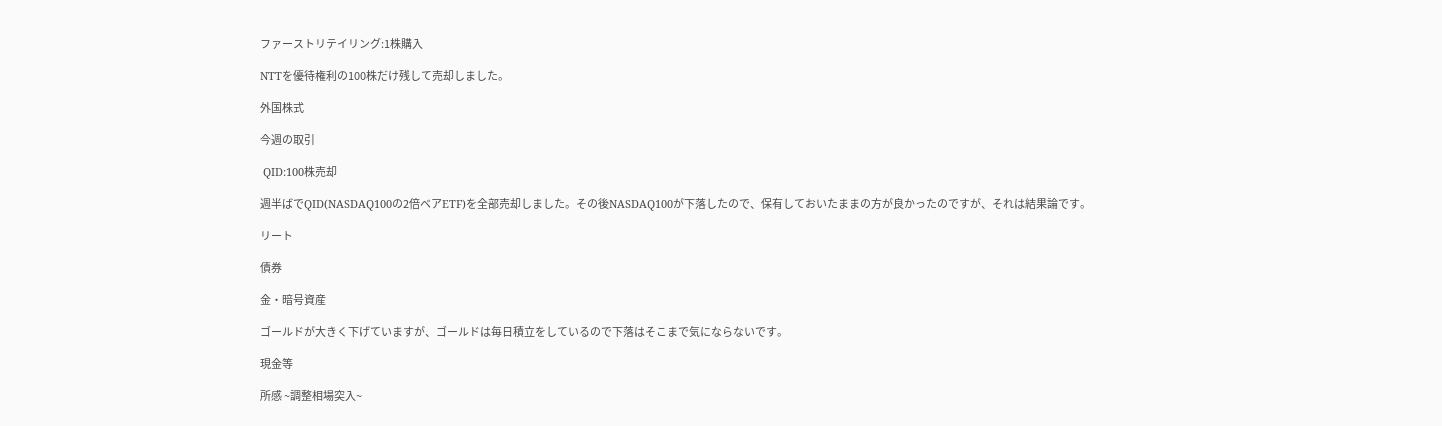ファーストリテイリング:1株購入

NTTを優待権利の100株だけ残して売却しました。

外国株式

今週の取引

 QID:100株売却

週半ばでQID(NASDAQ100の2倍ベアETF)を全部売却しました。その後NASDAQ100が下落したので、保有しておいたままの方が良かったのですが、それは結果論です。

リート

債券

金・暗号資産

ゴールドが大きく下げていますが、ゴールドは毎日積立をしているので下落はそこまで気にならないです。

現金等

所感 ~調整相場突入~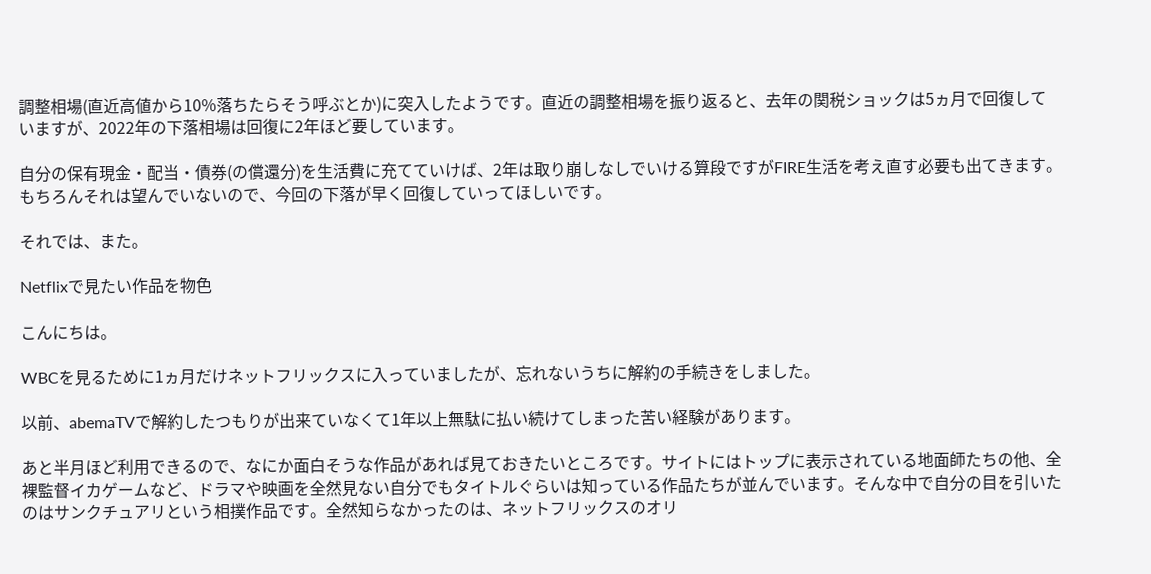調整相場(直近高値から10%落ちたらそう呼ぶとか)に突入したようです。直近の調整相場を振り返ると、去年の関税ショックは5ヵ月で回復していますが、2022年の下落相場は回復に2年ほど要しています。

自分の保有現金・配当・債券(の償還分)を生活費に充てていけば、2年は取り崩しなしでいける算段ですがFIRE生活を考え直す必要も出てきます。もちろんそれは望んでいないので、今回の下落が早く回復していってほしいです。

それでは、また。

Netflixで見たい作品を物色

こんにちは。

WBCを見るために1ヵ月だけネットフリックスに入っていましたが、忘れないうちに解約の手続きをしました。

以前、abemaTVで解約したつもりが出来ていなくて1年以上無駄に払い続けてしまった苦い経験があります。

あと半月ほど利用できるので、なにか面白そうな作品があれば見ておきたいところです。サイトにはトップに表示されている地面師たちの他、全裸監督イカゲームなど、ドラマや映画を全然見ない自分でもタイトルぐらいは知っている作品たちが並んでいます。そんな中で自分の目を引いたのはサンクチュアリという相撲作品です。全然知らなかったのは、ネットフリックスのオリ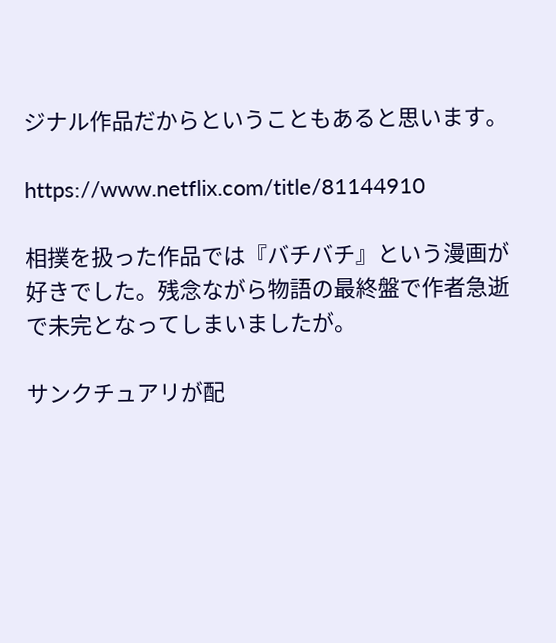ジナル作品だからということもあると思います。

https://www.netflix.com/title/81144910

相撲を扱った作品では『バチバチ』という漫画が好きでした。残念ながら物語の最終盤で作者急逝で未完となってしまいましたが。

サンクチュアリが配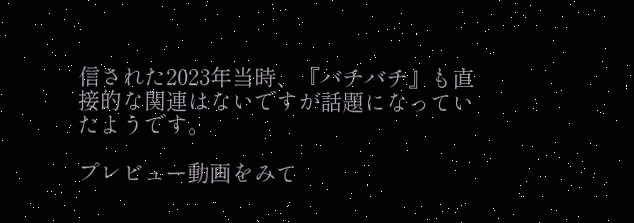信された2023年当時、『バチバチ』も直接的な関連はないですが話題になっていたようです。

プレビュー動画をみて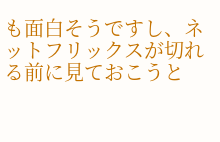も面白そうですし、ネットフリックスが切れる前に見ておこうと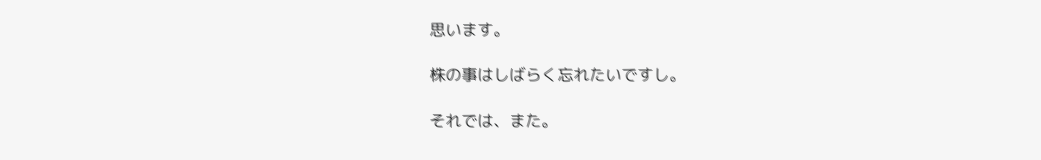思います。

株の事はしばらく忘れたいですし。

それでは、また。